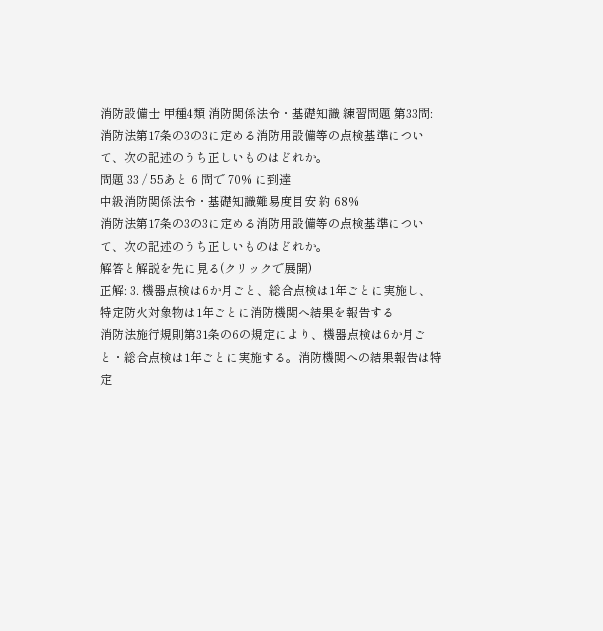消防設備士 甲種4類 消防関係法令・基礎知識 練習問題 第33問: 消防法第17条の3の3に定める消防用設備等の点検基準について、次の記述のうち正しいものはどれか。
問題 33 / 55あと 6 問で 70% に到達
中級消防関係法令・基礎知識難易度目安 約 68%
消防法第17条の3の3に定める消防用設備等の点検基準について、次の記述のうち正しいものはどれか。
解答と解説を先に見る(クリックで展開)
正解: 3. 機器点検は6か月ごと、総合点検は1年ごとに実施し、特定防火対象物は1年ごとに消防機関へ結果を報告する
消防法施行規則第31条の6の規定により、機器点検は6か月ごと・総合点検は1年ごとに実施する。消防機関への結果報告は特定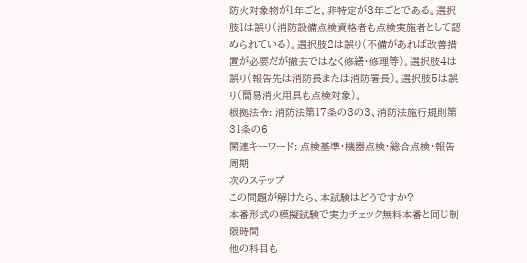防火対象物が1年ごと、非特定が3年ごとである。選択肢1は誤り(消防設備点検資格者も点検実施者として認められている)。選択肢2は誤り(不備があれば改善措置が必要だが撤去ではなく修繕・修理等)。選択肢4は誤り(報告先は消防長または消防署長)。選択肢5は誤り(簡易消火用具も点検対象)。
根拠法令: 消防法第17条の3の3、消防法施行規則第31条の6
関連キーワード: 点検基準・機器点検・総合点検・報告周期
次のステップ
この問題が解けたら、本試験はどうですか?
本番形式の模擬試験で実力チェック無料本番と同じ制限時間
他の科目も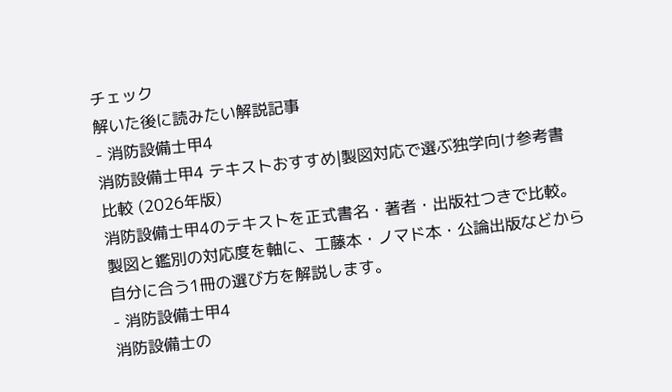チェック
解いた後に読みたい解説記事
- 消防設備士甲4
消防設備士甲4 テキストおすすめ|製図対応で選ぶ独学向け参考書比較 (2026年版)
消防設備士甲4のテキストを正式書名・著者・出版社つきで比較。製図と鑑別の対応度を軸に、工藤本・ノマド本・公論出版などから自分に合う1冊の選び方を解説します。
- 消防設備士甲4
消防設備士の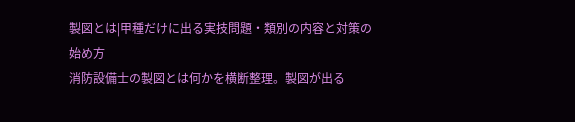製図とは|甲種だけに出る実技問題・類別の内容と対策の始め方
消防設備士の製図とは何かを横断整理。製図が出る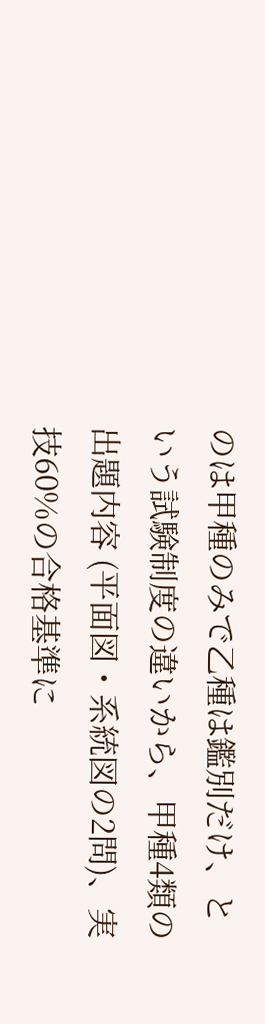のは甲種のみで乙種は鑑別だけ、という試験制度の違いから、甲種4類の出題内容 (平面図・系統図の2問)、実技60%の合格基準に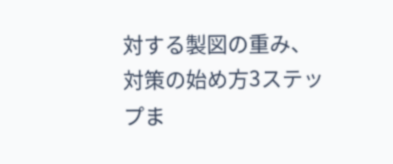対する製図の重み、対策の始め方3ステップま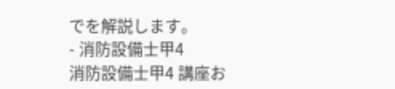でを解説します。
- 消防設備士甲4
消防設備士甲4 講座お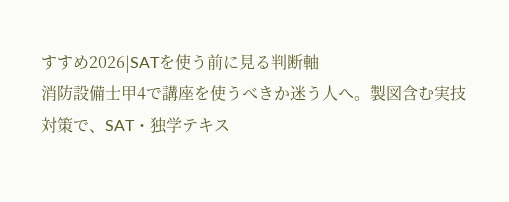すすめ2026|SATを使う前に見る判断軸
消防設備士甲4で講座を使うべきか迷う人へ。製図含む実技対策で、SAT・独学テキス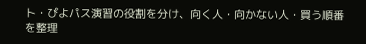ト・ぴよパス演習の役割を分け、向く人・向かない人・買う順番を整理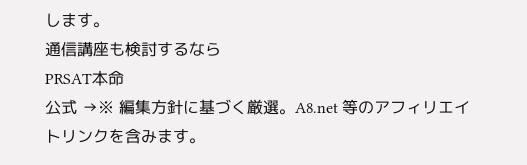します。
通信講座も検討するなら
PRSAT本命
公式 →※ 編集方針に基づく厳選。A8.net 等のアフィリエイトリンクを含みます。